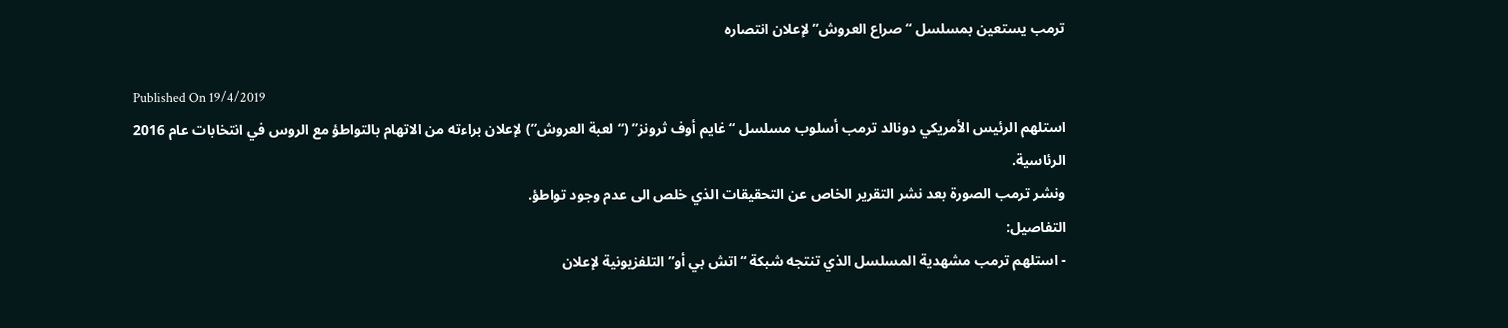ترمب يستعين بمسلسل “صراع العروش” لإعلان انتصاره

Published On 19/4/2019
استلهم الرئيس الأمريكي دونالد ترمب أسلوب مسلسل “غايم أوف ثرونز” (“لعبة العروش”) لإعلان براءته من الاتهام بالتواطؤ مع الروس في انتخابات عام 2016 الرئاسية.
ونشر ترمب الصورة بعد نشر التقرير الخاص عن التحقيقات الذي خلص الى عدم وجود تواطؤ.
التفاصيل:
- استلهم ترمب مشهدية المسلسل الذي تنتجه شبكة “اتش بي أو” التلفزيونية لإعلان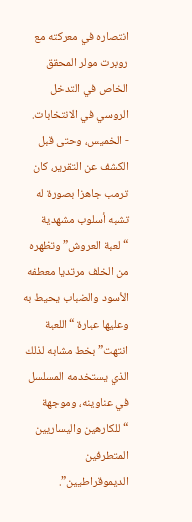انتصاره في معركته مع روبرت مولر المحقق الخاص في التدخل الروسي في الانتخابات.
- الخميس، وحتى قبل الكشف عن التقرير، كان ترمب جاهزا بصورة له تشبه أسلوب مشهدية “لعبة العروش” وتظهره من الخلف مرتديا معطفه الأسود والضباب يحيط به وعليها عبارة “اللعبة انتهت” بخط مشابه لذلك الذي يستخدمه المسلسل في عناوينه، وموجهة “للكارهين واليساريين المتطرفين الديموقراطيين”.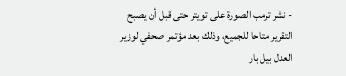- نشر ترمب الصورة على تويتر حتى قبل أن يصبح التقرير متاحا للجميع، وذلك بعد مؤتمر صحفي لوزير العدل بيل بار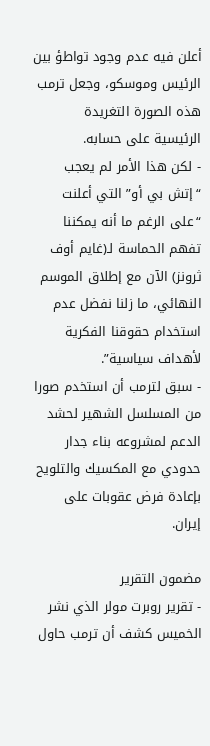أعلن فيه عدم وجود تواطؤ بين الرئيس وموسكو، وجعل ترمب هذه الصورة التغريدة الرئيسية على حسابه.
- لكن هذا الأمر لم يعجب “إتش بي أو” التي أعلنت “على الرغم ما أنه يمكننا تفهم الحماسة لـ(غايم أوف ثرونز) الآن مع إطلاق الموسم النهائي، ما زلنا نفضل عدم استخدام حقوقنا الفكرية لأهداف سياسية”.
- سبق لترمب أن استخدم صورا من المسلسل الشهير لحشد الدعم لمشروعه بناء جدار حدودي مع المكسيك والتلويح بإعادة فرض عقوبات على إيران.

مضمون التقرير
- تقرير روبرت مولر الذي نشر الخميس كشف أن ترمب حاول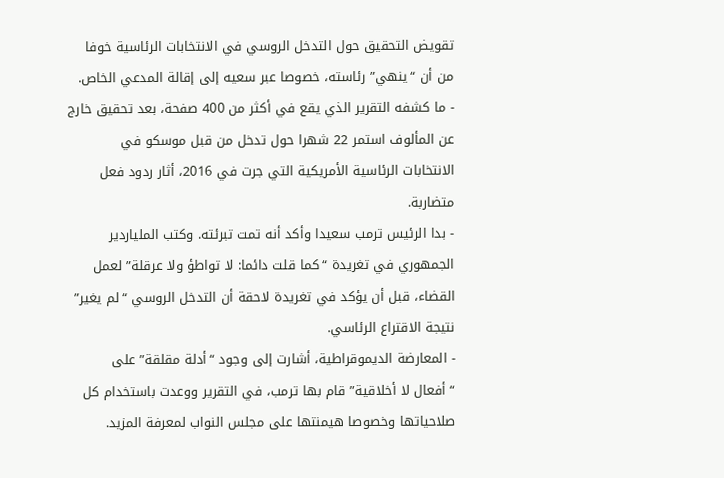تقويض التحقيق حول التدخل الروسي في الانتخابات الرئاسية خوفا من أن “ينهي” رئاسته، خصوصا عبر سعيه إلى إقالة المدعي الخاص.
- ما كشفه التقرير الذي يقع في أكثر من 400 صفحة، بعد تحقيق خارج عن المألوف استمر 22 شهرا حول تدخل من قبل موسكو في الانتخابات الرئاسية الأمريكية التي جرت في 2016، أثار ردود فعل متضاربة.
- بدا الرئيس ترمب سعيدا وأكد أنه تمت تبرئته. وكتب الملياردير الجمهوري في تغريدة “كما قلت دائما: لا تواطؤ ولا عرقلة” لعمل القضاء، قبل أن يؤكد في تغريدة لاحقة أن التدخل الروسي “لم يغير” نتيجة الاقتراع الرئاسي.
- المعارضة الديموقراطية، أشارت إلى وجود “أدلة مقلقة” على “أفعال لا أخلاقية” قام بها ترمب، في التقرير ووعدت باستخدام كل صلاحياتها وخصوصا هيمنتها على مجلس النواب لمعرفة المزيد.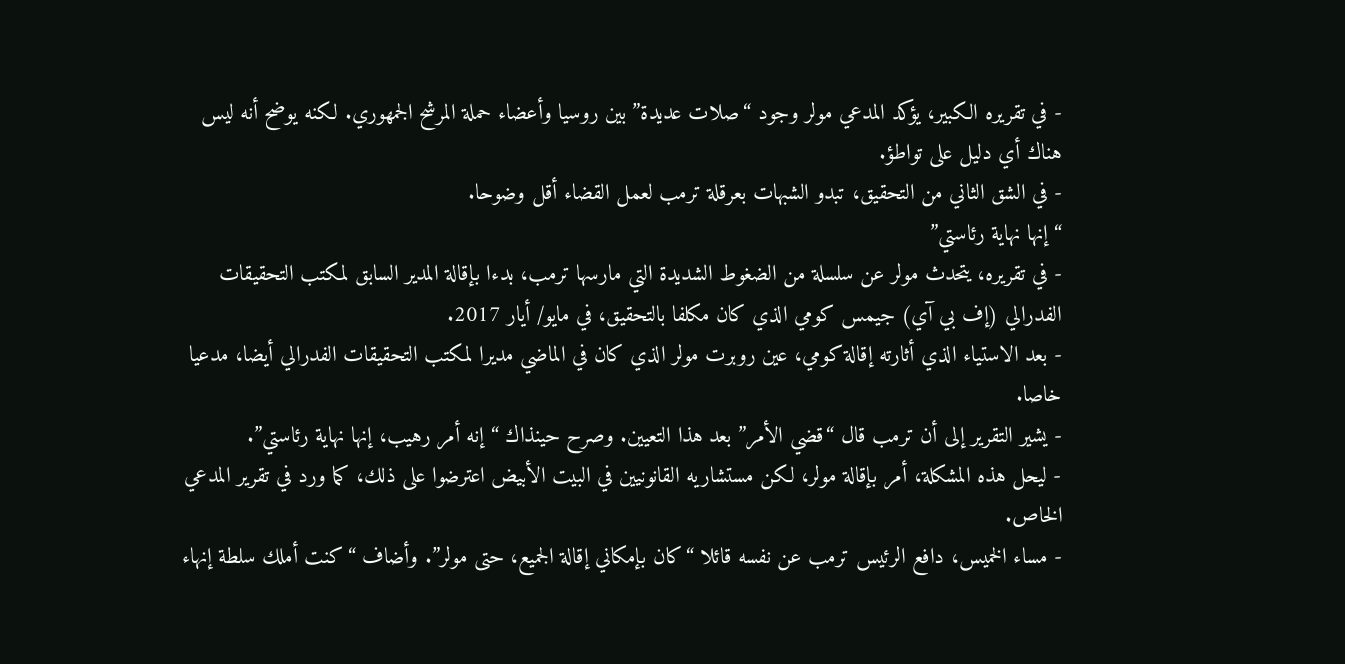- في تقريره الكبير، يؤكد المدعي مولر وجود “صلات عديدة” بين روسيا وأعضاء حملة المرشح الجمهوري. لكنه يوضح أنه ليس هناك أي دليل على تواطؤ.
- في الشق الثاني من التحقيق، تبدو الشبهات بعرقلة ترمب لعمل القضاء أقل وضوحا.
“إنها نهاية رئاستي”
- في تقريره، يتحدث مولر عن سلسلة من الضغوط الشديدة التي مارسها ترمب، بدءا بإقالة المدير السابق لمكتب التحقيقات الفدرالي (إف بي آي) جيمس كومي الذي كان مكلفا بالتحقيق، في مايو/ أيار 2017.
- بعد الاستياء الذي أثارته إقالة كومي، عين روبرت مولر الذي كان في الماضي مديرا لمكتب التحقيقات الفدرالي أيضا، مدعيا خاصا.
- يشير التقرير إلى أن ترمب قال “قضي الأمر” بعد هذا التعيين. وصرح حينذاك “إنه أمر رهيب، إنها نهاية رئاستي”.
- ليحل هذه المشكلة، أمر بإقالة مولر، لكن مستشاريه القانونيين في البيت الأبيض اعترضوا على ذلك، كما ورد في تقرير المدعي الخاص.
- مساء الخميس، دافع الرئيس ترمب عن نفسه قائلا “كان بإمكاني إقالة الجميع، حتى مولر”. وأضاف “كنت أملك سلطة إنهاء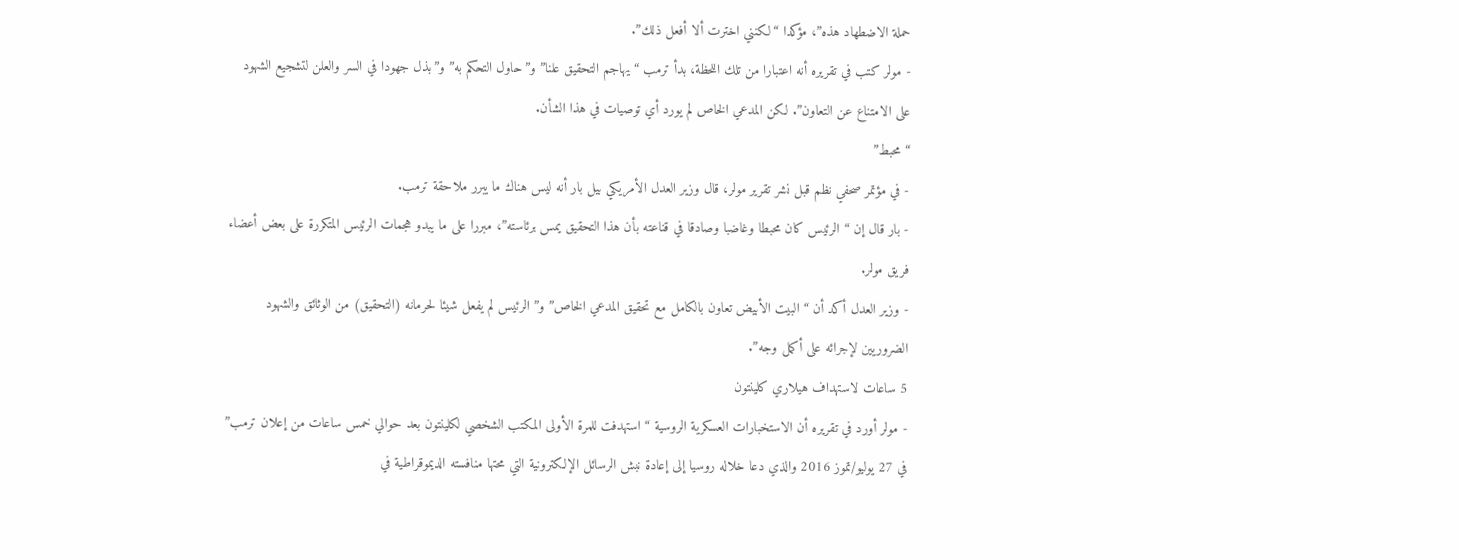حملة الاضطهاد هذه”، مؤكدا “لكنني اخترت ألا أفعل ذلك”.
- مولر كتب في تقريره أنه اعتبارا من تلك اللحظة، بدأ ترمب “يهاجم التحقيق علنا” و”حاول التحكم به” و”بذل جهودا في السر والعلن لتشجيع الشهود على الامتناع عن التعاون”. لكن المدعي الخاص لم يورد أي توصيات في هذا الشأن.
“محبط”
- في مؤتمر صحفي نظم قبل نشر تقرير مولر، قال وزير العدل الأمريكي بيل بار أنه ليس هناك ما يبرر ملاحقة ترمب.
- بار قال إن “الرئيس كان محبطا وغاضبا وصادقا في قناعته بأن هذا التحقيق يمس برئاسته”، مبررا على ما يبدو هجمات الرئيس المتكررة على بعض أعضاء فريق مولر.
- وزير العدل أكد أن “البيت الأبيض تعاون بالكامل مع تحقيق المدعي الخاص” و”الرئيس لم يفعل شيئا لحرمانه (التحقيق) من الوثائق والشهود الضروريين لإجرائه على أكمل وجه”.
5 ساعات لاستهداف هيلاري كلينتون
- مولر أورد في تقريره أن الاستخبارات العسكرية الروسية “استهدفت للمرة الأولى المكتب الشخصي لكلينتون بعد حوالي خمس ساعات من إعلان ترمب” في 27 يوليو/تموز 2016 والذي دعا خلاله روسيا إلى إعادة نبش الرسائل الإلكترونية التي محتها منافسته الديموقراطية في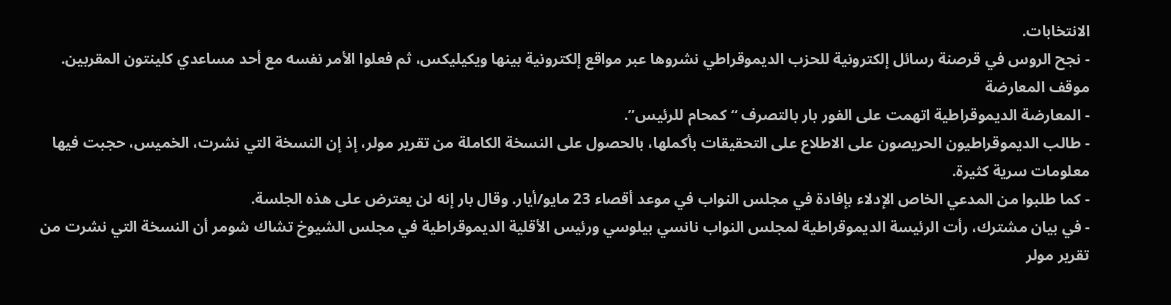الانتخابات.
- نجح الروس في قرصنة رسائل إلكترونية للحزب الديموقراطي نشروها عبر مواقع إلكترونية بينها ويكيليكس، ثم فعلوا الأمر نفسه مع أحد مساعدي كلينتون المقربين.
موقف المعارضة
- المعارضة الديموقراطية اتهمت على الفور بار بالتصرف “كمحام للرئيس”.
- طالب الديموقراطيون الحريصون على الاطلاع على التحقيقات بأكملها، بالحصول على النسخة الكاملة من تقرير مولر، إذ إن النسخة التي نشرت، الخميس، حجبت فيها معلومات سرية كثيرة.
- كما طلبوا من المدعي الخاص الإدلاء بإفادة في مجلس النواب في موعد أقصاء 23 مايو/أيار. وقال بار إنه لن يعترض على هذه الجلسة.
- في بيان مشترك، رأت الرئيسة الديموقراطية لمجلس النواب نانسي بيلوسي ورئيس الأقلية الديموقراطية في مجلس الشيوخ تشاك شومر أن النسخة التي نشرت من تقرير مولر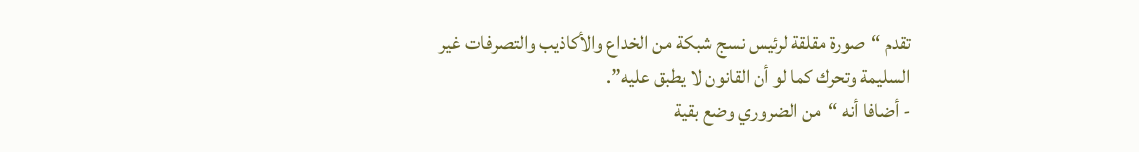تقدم “صورة مقلقة لرئيس نسج شبكة من الخداع والأكاذيب والتصرفات غير السليمة وتحرك كما لو أن القانون لا يطبق عليه”.
- أضافا أنه “من الضروري وضع بقية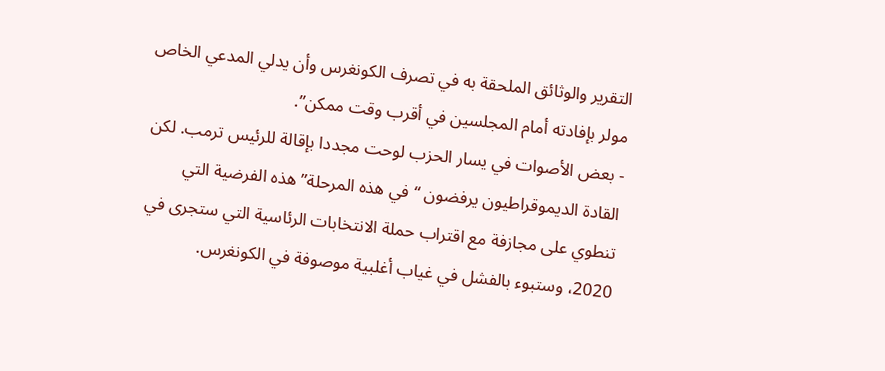التقرير والوثائق الملحقة به في تصرف الكونغرس وأن يدلي المدعي الخاص مولر بإفادته أمام المجلسين في أقرب وقت ممكن”.
- بعض الأصوات في يسار الحزب لوحت مجددا بإقالة للرئيس ترمب. لكن القادة الديموقراطيون يرفضون “في هذه المرحلة” هذه الفرضية التي تنطوي على مجازفة مع اقتراب حملة الانتخابات الرئاسية التي ستجرى في 2020، وستبوء بالفشل في غياب أغلبية موصوفة في الكونغرس.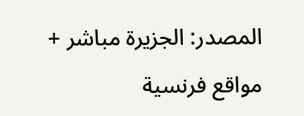المصدر: الجزيرة مباشر + مواقع فرنسية